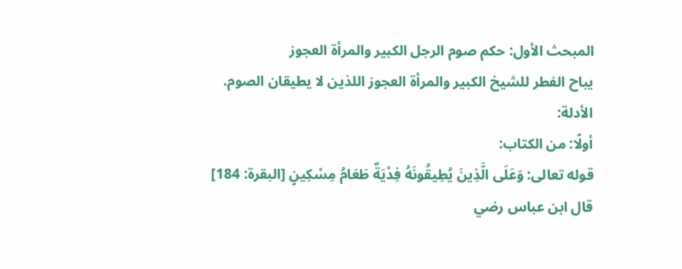المبحث الأول: حكم صوم الرجل الكبير والمرأة العجوز
يباح الفطر للشيخ الكبير والمرأة العجوز اللذين لا يطيقان الصوم.
الأدلة:
أولًا: من الكتاب:
قوله تعالى: وَعَلَى الَّذِينَ يُطِيقُونَهُ فِدْيَةٌ طَعَامُ مِسْكِينٍ [البقرة: 184]
قال ابن عباس رضي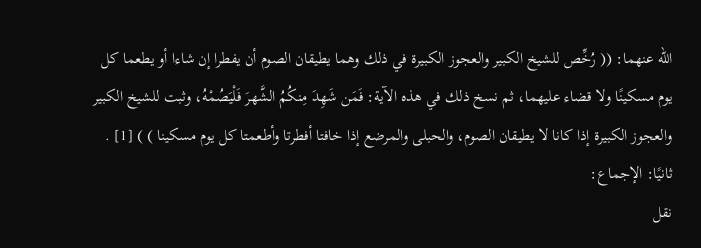الله عنهما: (( رُخِّص للشيخ الكبير والعجوز الكبيرة في ذلك وهما يطيقان الصوم أن يفطرا إن شاءا أو يطعما كل يوم مسكينًا ولا قضاء عليهما، ثم نسخ ذلك في هذه الآية: فَمَن شَهِدَ مِنكُمُ الشَّهرَ فَلْيَصُمْهُ، وثبت للشيخ الكبير والعجوز الكبيرة إذا كانا لا يطيقان الصوم، والحبلى والمرضع إذا خافتا أفطرتا وأطعمتا كل يوم مسكينا ) ) [1] .
ثانيًا: الإجماع:
نقل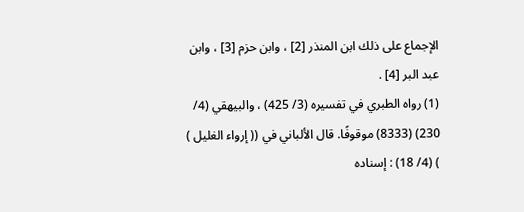الإجماع على ذلك ابن المنذر [2] ، وابن حزم [3] ، وابن عبد البر [4] .
(1) رواه الطبري في تفسيره (3/ 425) ، والبيهقي (4/ 230) (8333) موقوفًا. قال الألباني في (( إرواء الغليل ) ) (4/ 18) : إسناده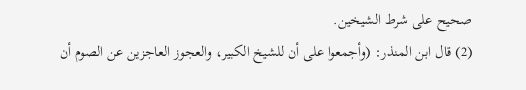صحيح على شرط الشيخين.
(2) قال ابن المنذر: (وأجمعوا على أن للشيخ الكبير، والعجوز العاجزين عن الصوم أن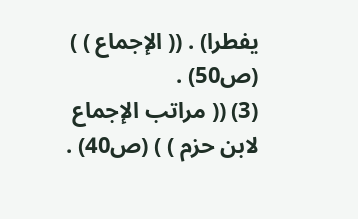يفطرا) . (( الإجماع ) ) (ص50) .
(3) (( مراتب الإجماع لابن حزم ) ) (ص40) .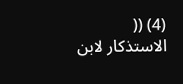(4) (( الاستذكار لابن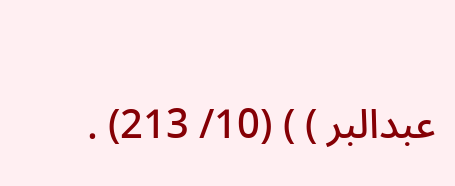عبدالبر ) ) (10/ 213) .